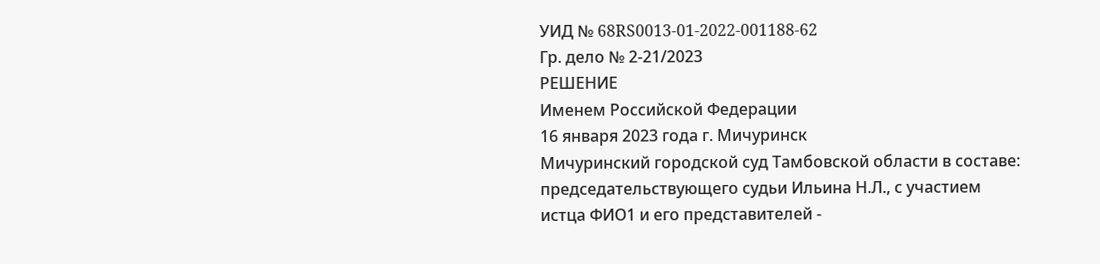УИД № 68RS0013-01-2022-001188-62
Гр. дело № 2-21/2023
РЕШЕНИЕ
Именем Российской Федерации
16 января 2023 года г. Мичуринск
Мичуринский городской суд Тамбовской области в составе:
председательствующего судьи Ильина Н.Л., с участием
истца ФИО1 и его представителей -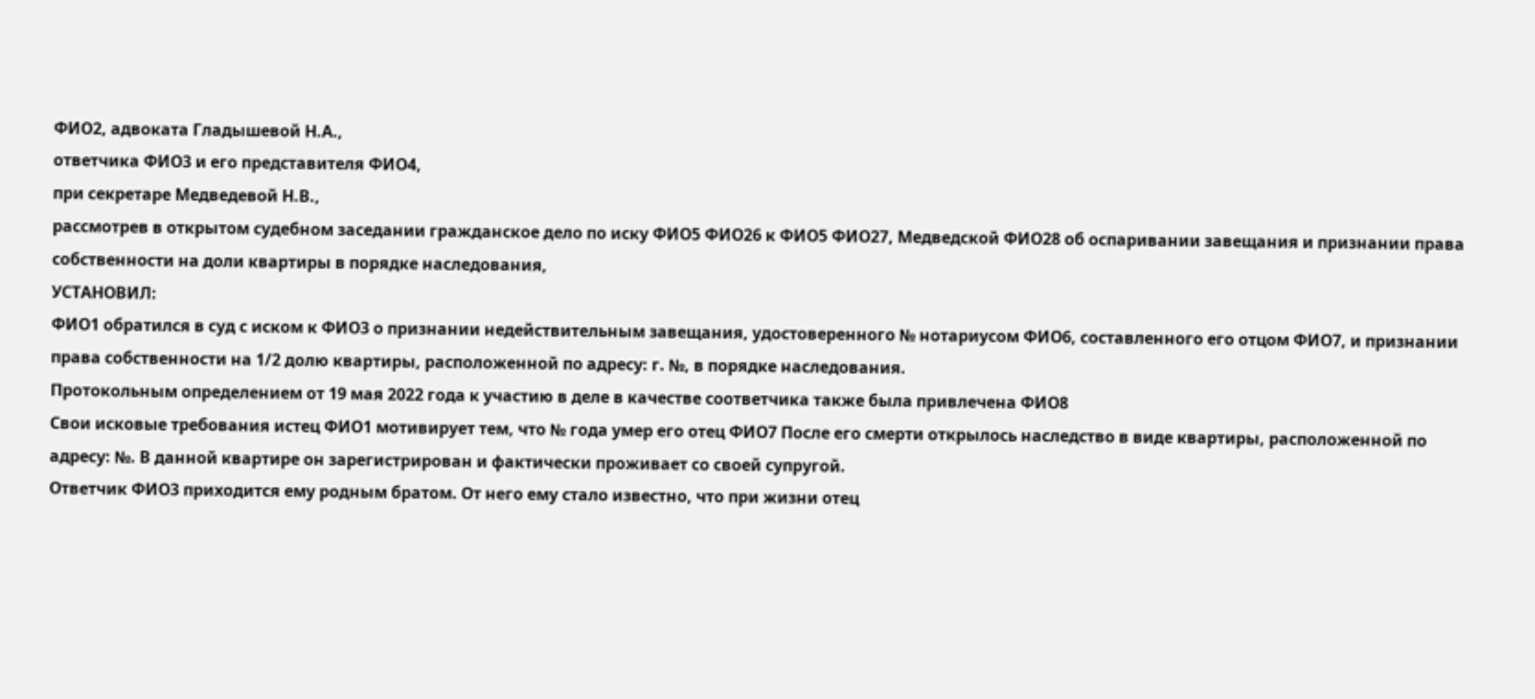ФИО2, адвоката Гладышевой Н.А.,
ответчика ФИО3 и его представителя ФИО4,
при секретаре Медведевой Н.В.,
рассмотрев в открытом судебном заседании гражданское дело по иску ФИО5 ФИО26 к ФИО5 ФИО27, Медведской ФИО28 об оспаривании завещания и признании права собственности на доли квартиры в порядке наследования,
УСТАНОВИЛ:
ФИО1 обратился в суд с иском к ФИО3 о признании недействительным завещания, удостоверенного № нотариусом ФИО6, составленного его отцом ФИО7, и признании права собственности на 1/2 долю квартиры, расположенной по адресу: г. №, в порядке наследования.
Протокольным определением от 19 мая 2022 года к участию в деле в качестве соответчика также была привлечена ФИО8
Свои исковые требования истец ФИО1 мотивирует тем, что № года умер его отец ФИО7 После его смерти открылось наследство в виде квартиры, расположенной по адресу: №. В данной квартире он зарегистрирован и фактически проживает со своей супругой.
Ответчик ФИО3 приходится ему родным братом. От него ему стало известно, что при жизни отец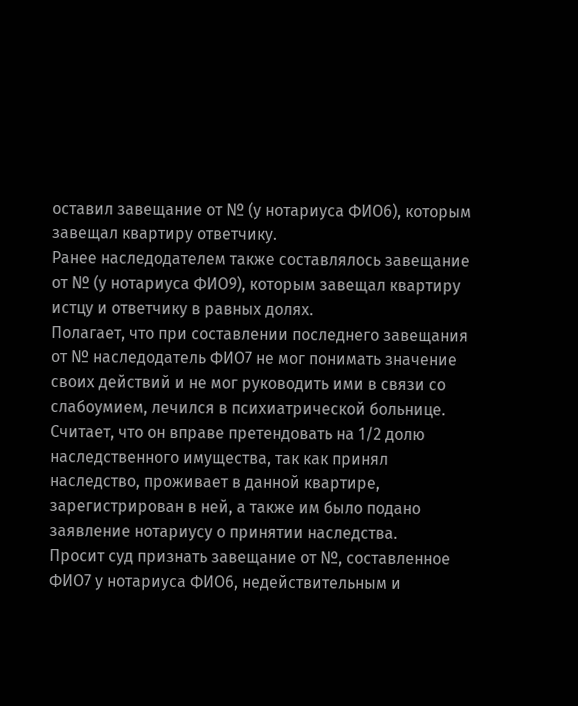оставил завещание от № (у нотариуса ФИО6), которым завещал квартиру ответчику.
Ранее наследодателем также составлялось завещание от № (у нотариуса ФИО9), которым завещал квартиру истцу и ответчику в равных долях.
Полагает, что при составлении последнего завещания от № наследодатель ФИО7 не мог понимать значение своих действий и не мог руководить ими в связи со слабоумием, лечился в психиатрической больнице.
Считает, что он вправе претендовать на 1/2 долю наследственного имущества, так как принял наследство, проживает в данной квартире, зарегистрирован в ней, а также им было подано заявление нотариусу о принятии наследства.
Просит суд признать завещание от №, составленное ФИО7 у нотариуса ФИО6, недействительным и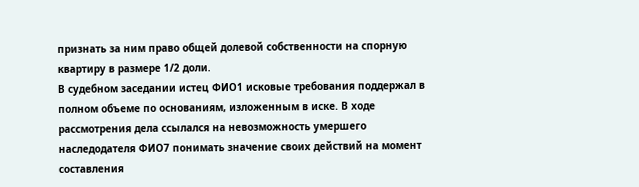признать за ним право общей долевой собственности на спорную квартиру в размере 1/2 доли.
В судебном заседании истец ФИО1 исковые требования поддержал в полном объеме по основаниям, изложенным в иске. В ходе рассмотрения дела ссылался на невозможность умершего наследодателя ФИО7 понимать значение своих действий на момент составления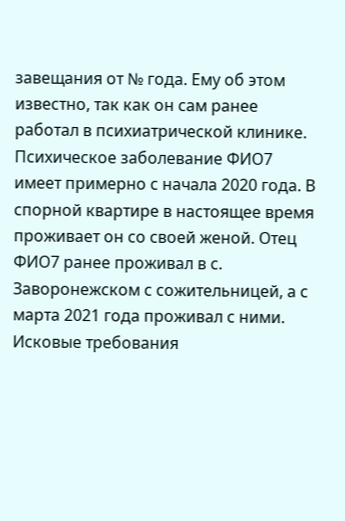завещания от № года. Ему об этом известно, так как он сам ранее работал в психиатрической клинике. Психическое заболевание ФИО7 имеет примерно с начала 2020 года. В спорной квартире в настоящее время проживает он со своей женой. Отец ФИО7 ранее проживал в с. Заворонежском с сожительницей, а с марта 2021 года проживал с ними. Исковые требования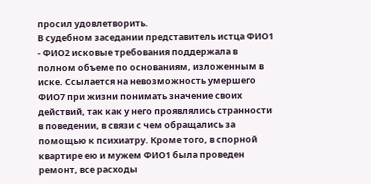просил удовлетворить.
В судебном заседании представитель истца ФИО1 - ФИО2 исковые требования поддержала в полном объеме по основаниям, изложенным в иске. Ссылается на невозможность умершего ФИО7 при жизни понимать значение своих действий, так как у него проявлялись странности в поведении, в связи с чем обращались за помощью к психиатру. Кроме того, в спорной квартире ею и мужем ФИО1 была проведен ремонт, все расходы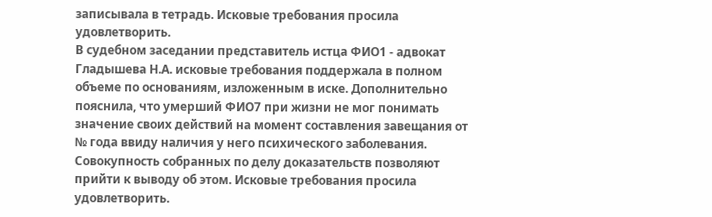записывала в тетрадь. Исковые требования просила удовлетворить.
В судебном заседании представитель истца ФИО1 - адвокат Гладышева Н.А. исковые требования поддержала в полном объеме по основаниям, изложенным в иске. Дополнительно пояснила, что умерший ФИО7 при жизни не мог понимать значение своих действий на момент составления завещания от № года ввиду наличия у него психического заболевания. Совокупность собранных по делу доказательств позволяют прийти к выводу об этом. Исковые требования просила удовлетворить.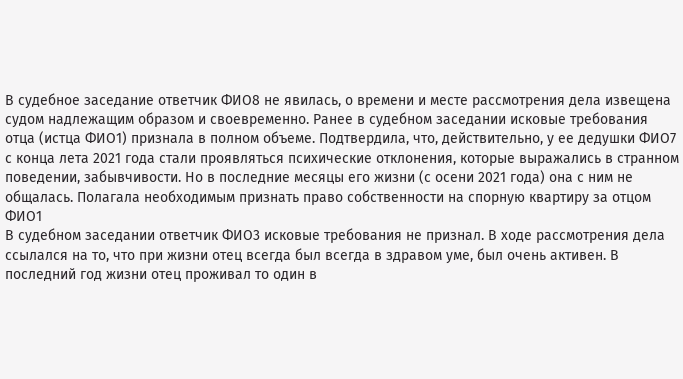В судебное заседание ответчик ФИО8 не явилась, о времени и месте рассмотрения дела извещена судом надлежащим образом и своевременно. Ранее в судебном заседании исковые требования отца (истца ФИО1) признала в полном объеме. Подтвердила, что, действительно, у ее дедушки ФИО7 с конца лета 2021 года стали проявляться психические отклонения, которые выражались в странном поведении, забывчивости. Но в последние месяцы его жизни (с осени 2021 года) она с ним не общалась. Полагала необходимым признать право собственности на спорную квартиру за отцом ФИО1
В судебном заседании ответчик ФИО3 исковые требования не признал. В ходе рассмотрения дела ссылался на то, что при жизни отец всегда был всегда в здравом уме, был очень активен. В последний год жизни отец проживал то один в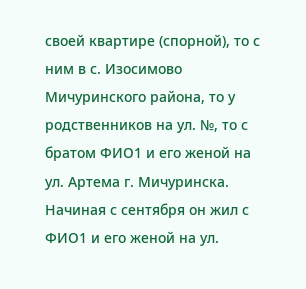своей квартире (спорной), то с ним в с. Изосимово Мичуринского района, то у родственников на ул. №, то с братом ФИО1 и его женой на ул. Артема г. Мичуринска. Начиная с сентября он жил с ФИО1 и его женой на ул.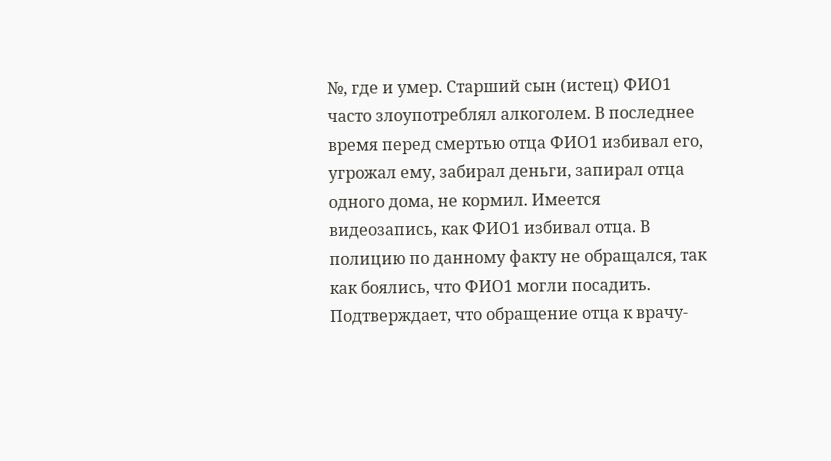№, где и умер. Старший сын (истец) ФИО1 часто злоупотреблял алкоголем. В последнее время перед смертью отца ФИО1 избивал его, угрожал ему, забирал деньги, запирал отца одного дома, не кормил. Имеется видеозапись, как ФИО1 избивал отца. В полицию по данному факту не обращался, так как боялись, что ФИО1 могли посадить. Подтверждает, что обращение отца к врачу-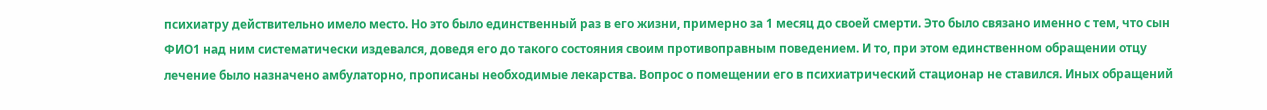психиатру действительно имело место. Но это было единственный раз в его жизни, примерно за 1 месяц до своей смерти. Это было связано именно с тем, что сын ФИО1 над ним систематически издевался, доведя его до такого состояния своим противоправным поведением. И то, при этом единственном обращении отцу лечение было назначено амбулаторно, прописаны необходимые лекарства. Вопрос о помещении его в психиатрический стационар не ставился. Иных обращений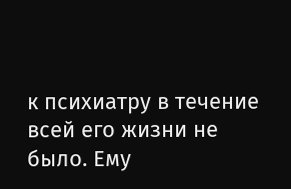к психиатру в течение всей его жизни не было. Ему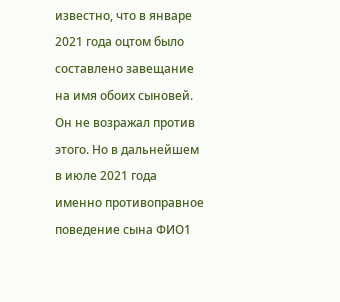известно, что в январе 2021 года оцтом было составлено завещание на имя обоих сыновей. Он не возражал против этого. Но в дальнейшем в июле 2021 года именно противоправное поведение сына ФИО1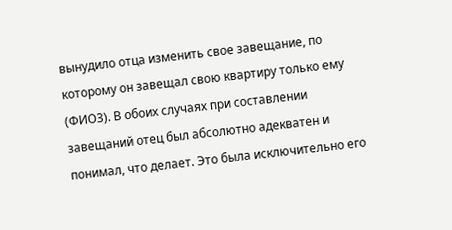вынудило отца изменить свое завещание, по которому он завещал свою квартиру только ему (ФИО3). В обоих случаях при составлении завещаний отец был абсолютно адекватен и понимал, что делает. Это была исключительно его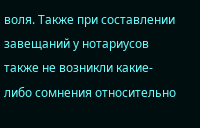воля. Также при составлении завещаний у нотариусов также не возникли какие-либо сомнения относительно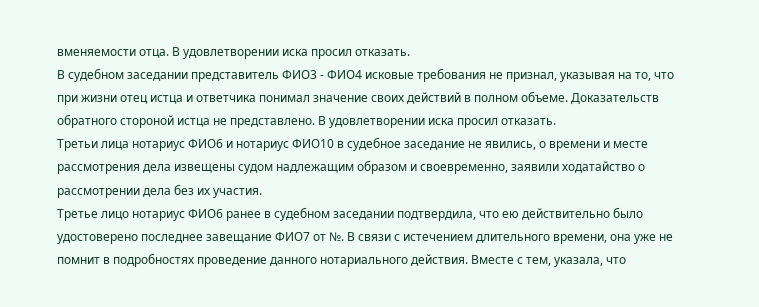вменяемости отца. В удовлетворении иска просил отказать.
В судебном заседании представитель ФИО3 - ФИО4 исковые требования не признал, указывая на то, что при жизни отец истца и ответчика понимал значение своих действий в полном объеме. Доказательств обратного стороной истца не представлено. В удовлетворении иска просил отказать.
Третьи лица нотариус ФИО6 и нотариус ФИО10 в судебное заседание не явились, о времени и месте рассмотрения дела извещены судом надлежащим образом и своевременно, заявили ходатайство о рассмотрении дела без их участия.
Третье лицо нотариус ФИО6 ранее в судебном заседании подтвердила, что ею действительно было удостоверено последнее завещание ФИО7 от №. В связи с истечением длительного времени, она уже не помнит в подробностях проведение данного нотариального действия. Вместе с тем, указала, что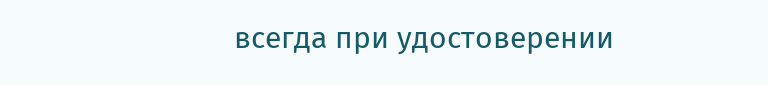всегда при удостоверении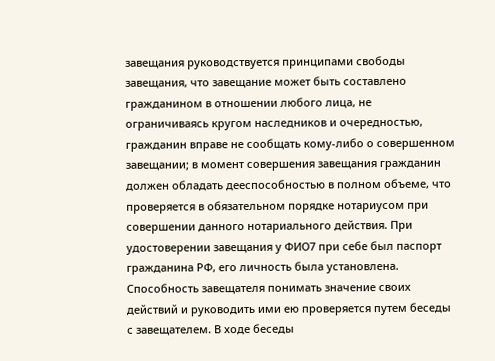завещания руководствуется принципами свободы завещания, что завещание может быть составлено гражданином в отношении любого лица, не ограничиваясь кругом наследников и очередностью, гражданин вправе не сообщать кому-либо о совершенном завещании; в момент совершения завещания гражданин должен обладать дееспособностью в полном объеме, что проверяется в обязательном порядке нотариусом при совершении данного нотариального действия. При удостоверении завещания у ФИО7 при себе был паспорт гражданина РФ, его личность была установлена. Способность завещателя понимать значение своих действий и руководить ими ею проверяется путем беседы с завещателем. В ходе беседы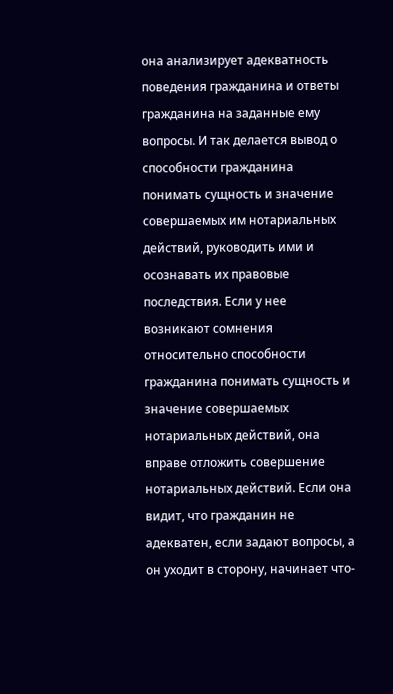она анализирует адекватность поведения гражданина и ответы гражданина на заданные ему вопросы. И так делается вывод о способности гражданина понимать сущность и значение совершаемых им нотариальных действий, руководить ими и осознавать их правовые последствия. Если у нее возникают сомнения относительно способности гражданина понимать сущность и значение совершаемых нотариальных действий, она вправе отложить совершение нотариальных действий. Если она видит, что гражданин не адекватен, если задают вопросы, а он уходит в сторону, начинает что-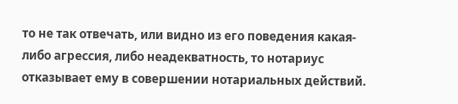то не так отвечать, или видно из его поведения какая-либо агрессия, либо неадекватность, то нотариус отказывает ему в совершении нотариальных действий.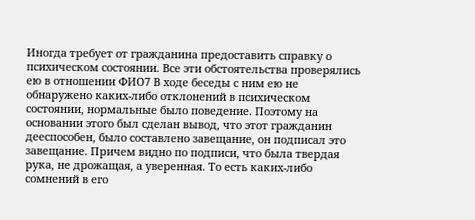Иногда требует от гражданина предоставить справку о психическом состоянии. Все эти обстоятельства проверялись ею в отношении ФИО7 В ходе беседы с ним ею не обнаружено каких-либо отклонений в психическом состоянии, нормальные было поведение. Поэтому на основании этого был сделан вывод, что этот гражданин дееспособен, было составлено завещание, он подписал это завещание. Причем видно по подписи, что была твердая рука, не дрожащая, а уверенная. То есть каких-либо сомнений в его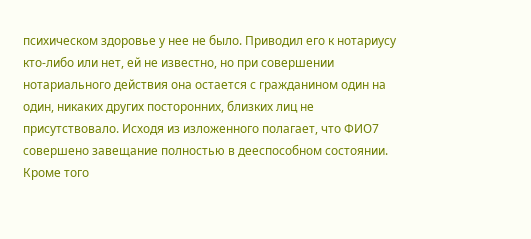психическом здоровье у нее не было. Приводил его к нотариусу кто-либо или нет, ей не известно, но при совершении нотариального действия она остается с гражданином один на один, никаких других посторонних, близких лиц не присутствовало. Исходя из изложенного полагает, что ФИО7 совершено завещание полностью в дееспособном состоянии. Кроме того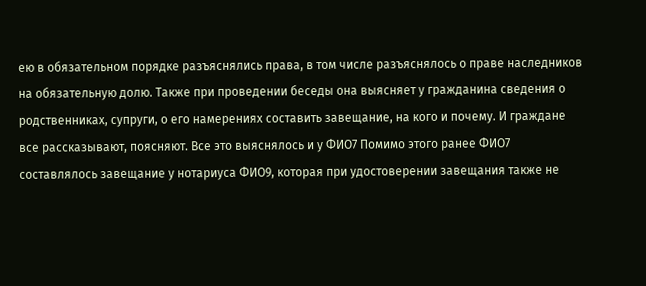ею в обязательном порядке разъяснялись права, в том числе разъяснялось о праве наследников на обязательную долю. Также при проведении беседы она выясняет у гражданина сведения о родственниках, супруги, о его намерениях составить завещание, на кого и почему. И граждане все рассказывают, поясняют. Все это выяснялось и у ФИО7 Помимо этого ранее ФИО7 составлялось завещание у нотариуса ФИО9, которая при удостоверении завещания также не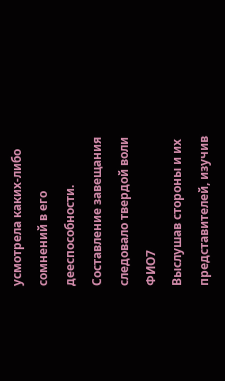усмотрела каких-либо сомнений в его дееспособности. Составление завещания следовало твердой воли ФИО7
Выслушав стороны и их представителей, изучив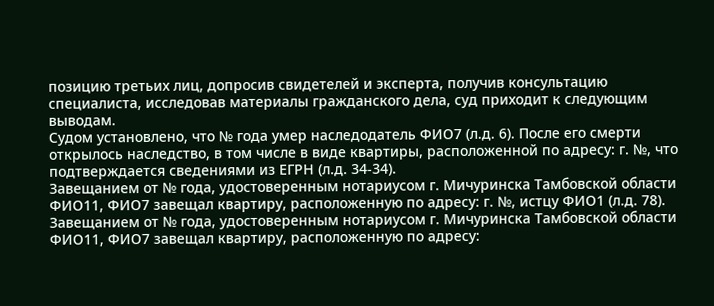позицию третьих лиц, допросив свидетелей и эксперта, получив консультацию специалиста, исследовав материалы гражданского дела, суд приходит к следующим выводам.
Судом установлено, что № года умер наследодатель ФИО7 (л.д. 6). После его смерти открылось наследство, в том числе в виде квартиры, расположенной по адресу: г. №, что подтверждается сведениями из ЕГРН (л.д. 34-34).
Завещанием от № года, удостоверенным нотариусом г. Мичуринска Тамбовской области ФИО11, ФИО7 завещал квартиру, расположенную по адресу: г. №, истцу ФИО1 (л.д. 78).
Завещанием от № года, удостоверенным нотариусом г. Мичуринска Тамбовской области ФИО11, ФИО7 завещал квартиру, расположенную по адресу: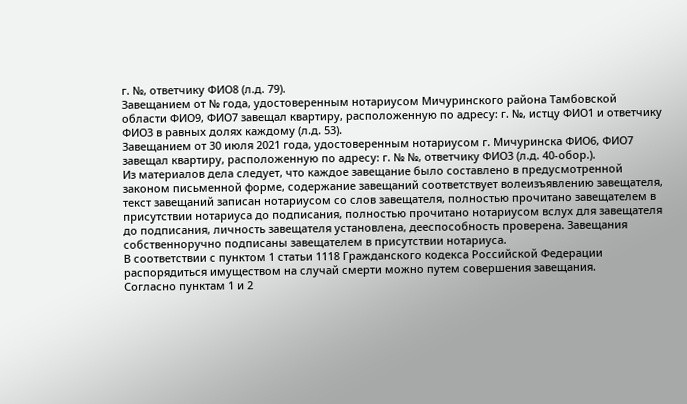г. №, ответчику ФИО8 (л.д. 79).
Завещанием от № года, удостоверенным нотариусом Мичуринского района Тамбовской области ФИО9, ФИО7 завещал квартиру, расположенную по адресу: г. №, истцу ФИО1 и ответчику ФИО3 в равных долях каждому (л.д. 53).
Завещанием от 30 июля 2021 года, удостоверенным нотариусом г. Мичуринска ФИО6, ФИО7 завещал квартиру, расположенную по адресу: г. № №, ответчику ФИО3 (л.д. 40-обор.).
Из материалов дела следует, что каждое завещание было составлено в предусмотренной законом письменной форме, содержание завещаний соответствует волеизъявлению завещателя, текст завещаний записан нотариусом со слов завещателя, полностью прочитано завещателем в присутствии нотариуса до подписания, полностью прочитано нотариусом вслух для завещателя до подписания, личность завещателя установлена, дееспособность проверена. Завещания собственноручно подписаны завещателем в присутствии нотариуса.
В соответствии с пунктом 1 статьи 1118 Гражданского кодекса Российской Федерации распорядиться имуществом на случай смерти можно путем совершения завещания.
Согласно пунктам 1 и 2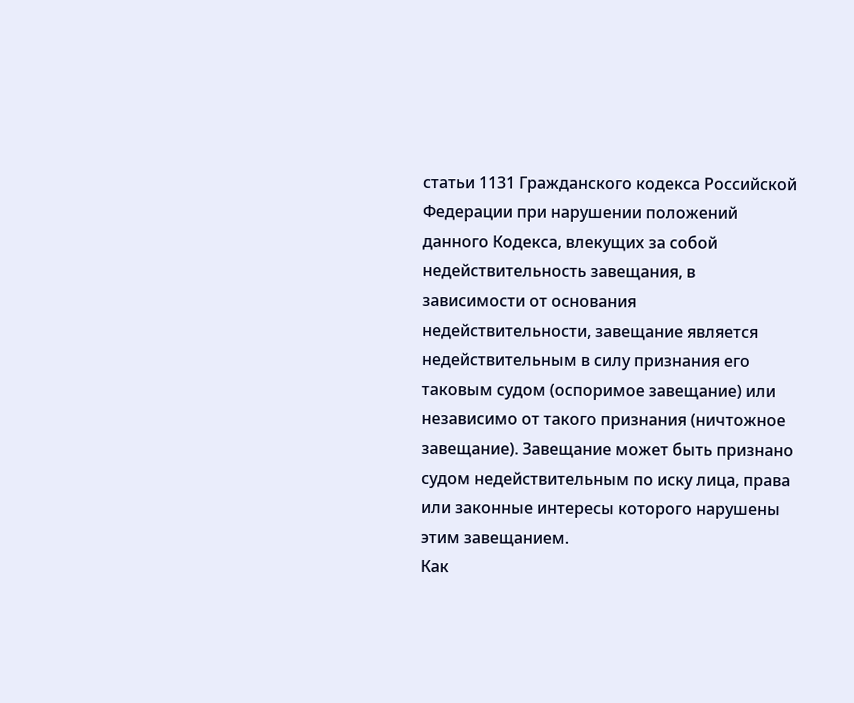статьи 1131 Гражданского кодекса Российской Федерации при нарушении положений данного Кодекса, влекущих за собой недействительность завещания, в зависимости от основания недействительности, завещание является недействительным в силу признания его таковым судом (оспоримое завещание) или независимо от такого признания (ничтожное завещание). Завещание может быть признано судом недействительным по иску лица, права или законные интересы которого нарушены этим завещанием.
Как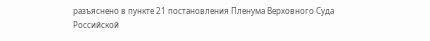разъяснено в пункте 21 постановления Пленума Верховного Суда Российской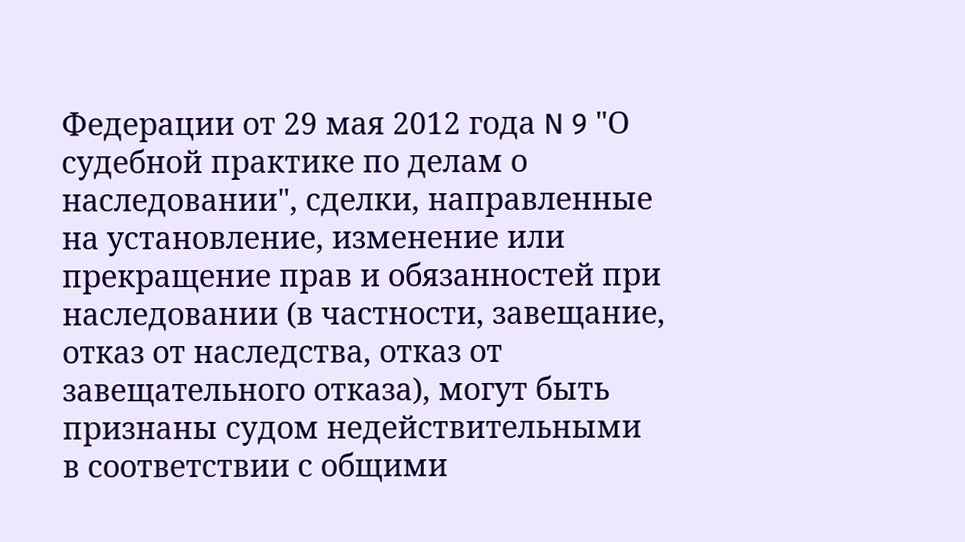Федерации от 29 мая 2012 года N 9 "О судебной практике по делам о наследовании", сделки, направленные на установление, изменение или прекращение прав и обязанностей при наследовании (в частности, завещание, отказ от наследства, отказ от завещательного отказа), могут быть признаны судом недействительными в соответствии с общими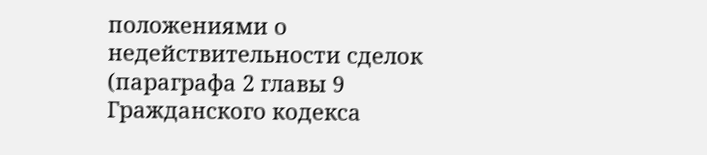положениями о недействительности сделок (параграфа 2 главы 9 Гражданского кодекса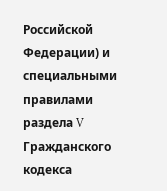Российской Федерации) и специальными правилами раздела V Гражданского кодекса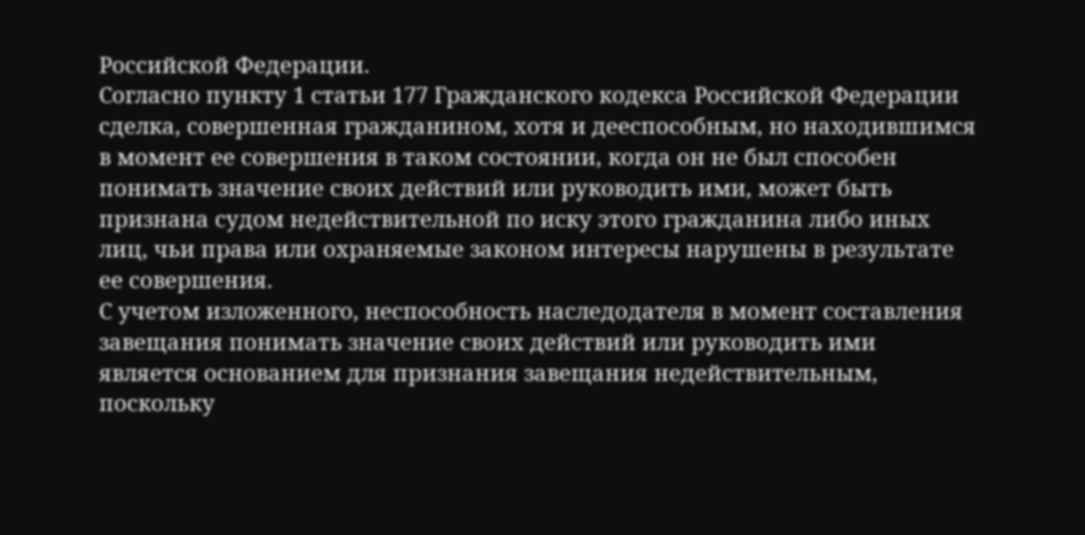Российской Федерации.
Согласно пункту 1 статьи 177 Гражданского кодекса Российской Федерации сделка, совершенная гражданином, хотя и дееспособным, но находившимся в момент ее совершения в таком состоянии, когда он не был способен понимать значение своих действий или руководить ими, может быть признана судом недействительной по иску этого гражданина либо иных лиц, чьи права или охраняемые законом интересы нарушены в результате ее совершения.
С учетом изложенного, неспособность наследодателя в момент составления завещания понимать значение своих действий или руководить ими является основанием для признания завещания недействительным, поскольку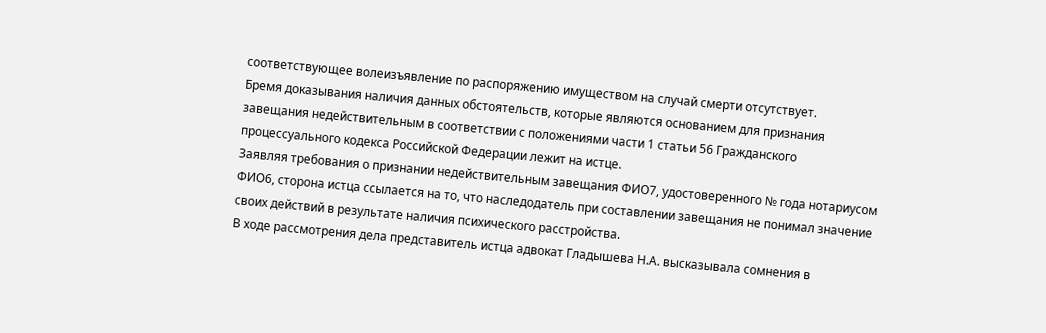соответствующее волеизъявление по распоряжению имуществом на случай смерти отсутствует.
Бремя доказывания наличия данных обстоятельств, которые являются основанием для признания завещания недействительным в соответствии с положениями части 1 статьи 56 Гражданского процессуального кодекса Российской Федерации лежит на истце.
Заявляя требования о признании недействительным завещания ФИО7, удостоверенного № года нотариусом ФИО6, сторона истца ссылается на то, что наследодатель при составлении завещания не понимал значение своих действий в результате наличия психического расстройства.
В ходе рассмотрения дела представитель истца адвокат Гладышева Н.А. высказывала сомнения в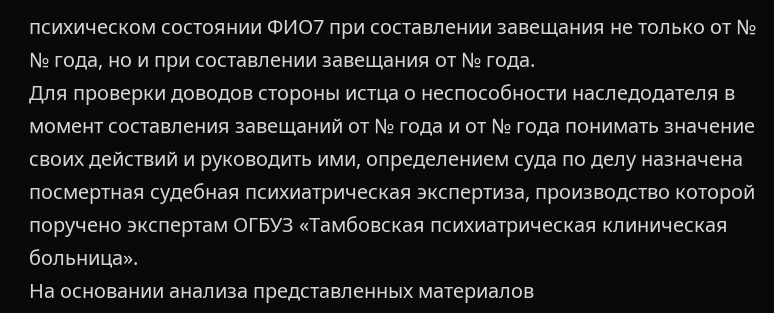психическом состоянии ФИО7 при составлении завещания не только от № № года, но и при составлении завещания от № года.
Для проверки доводов стороны истца о неспособности наследодателя в момент составления завещаний от № года и от № года понимать значение своих действий и руководить ими, определением суда по делу назначена посмертная судебная психиатрическая экспертиза, производство которой поручено экспертам ОГБУЗ «Тамбовская психиатрическая клиническая больница».
На основании анализа представленных материалов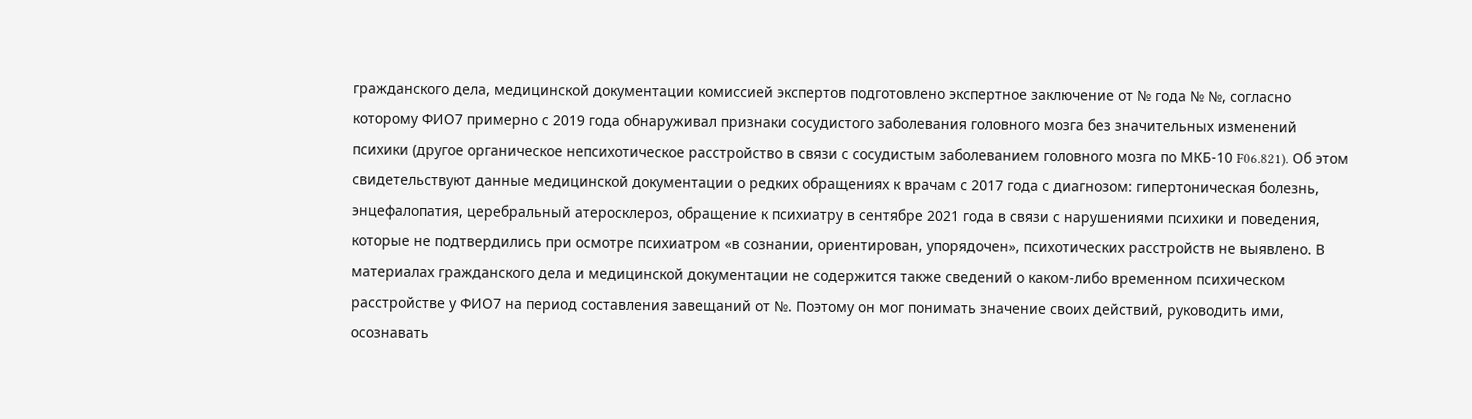гражданского дела, медицинской документации комиссией экспертов подготовлено экспертное заключение от № года № №, согласно которому ФИО7 примерно с 2019 года обнаруживал признаки сосудистого заболевания головного мозга без значительных изменений психики (другое органическое непсихотическое расстройство в связи с сосудистым заболеванием головного мозга по МКБ-10 F06.821). Об этом свидетельствуют данные медицинской документации о редких обращениях к врачам с 2017 года с диагнозом: гипертоническая болезнь, энцефалопатия, церебральный атеросклероз, обращение к психиатру в сентябре 2021 года в связи с нарушениями психики и поведения, которые не подтвердились при осмотре психиатром «в сознании, ориентирован, упорядочен», психотических расстройств не выявлено. В материалах гражданского дела и медицинской документации не содержится также сведений о каком-либо временном психическом расстройстве у ФИО7 на период составления завещаний от №. Поэтому он мог понимать значение своих действий, руководить ими, осознавать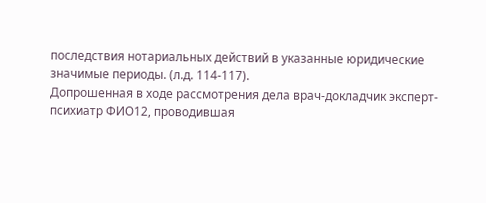последствия нотариальных действий в указанные юридические значимые периоды. (л.д. 114-117).
Допрошенная в ходе рассмотрения дела врач-докладчик эксперт-психиатр ФИО12, проводившая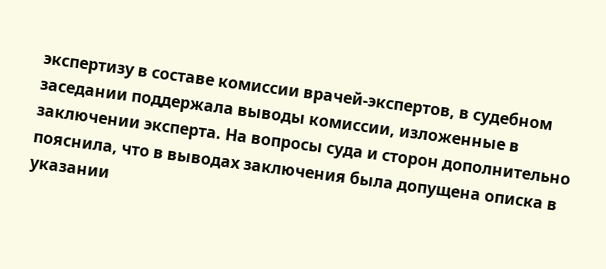экспертизу в составе комиссии врачей-экспертов, в судебном заседании поддержала выводы комиссии, изложенные в заключении эксперта. На вопросы суда и сторон дополнительно пояснила, что в выводах заключения была допущена описка в указании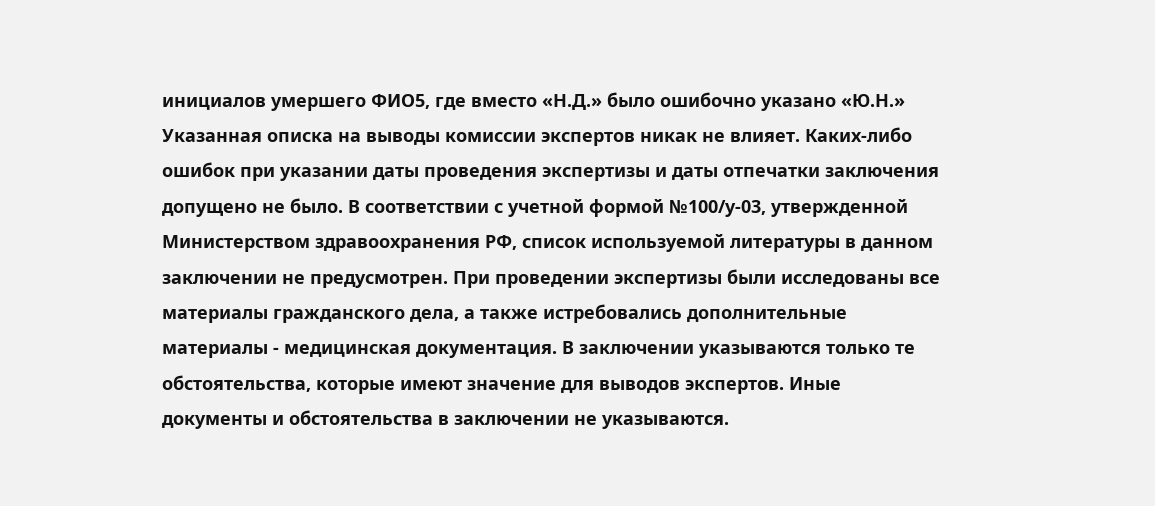инициалов умершего ФИО5, где вместо «Н.Д.» было ошибочно указано «Ю.Н.» Указанная описка на выводы комиссии экспертов никак не влияет. Каких-либо ошибок при указании даты проведения экспертизы и даты отпечатки заключения допущено не было. В соответствии с учетной формой №100/у-03, утвержденной Министерством здравоохранения РФ, список используемой литературы в данном заключении не предусмотрен. При проведении экспертизы были исследованы все материалы гражданского дела, а также истребовались дополнительные материалы - медицинская документация. В заключении указываются только те обстоятельства, которые имеют значение для выводов экспертов. Иные документы и обстоятельства в заключении не указываются.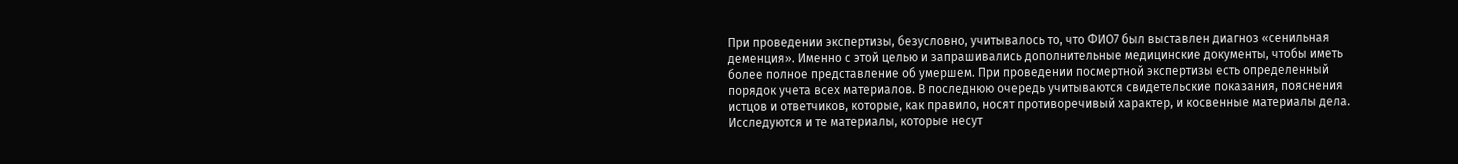При проведении экспертизы, безусловно, учитывалось то, что ФИО7 был выставлен диагноз «сенильная деменция». Именно с этой целью и запрашивались дополнительные медицинские документы, чтобы иметь более полное представление об умершем. При проведении посмертной экспертизы есть определенный порядок учета всех материалов. В последнюю очередь учитываются свидетельские показания, пояснения истцов и ответчиков, которые, как правило, носят противоречивый характер, и косвенные материалы дела. Исследуются и те материалы, которые несут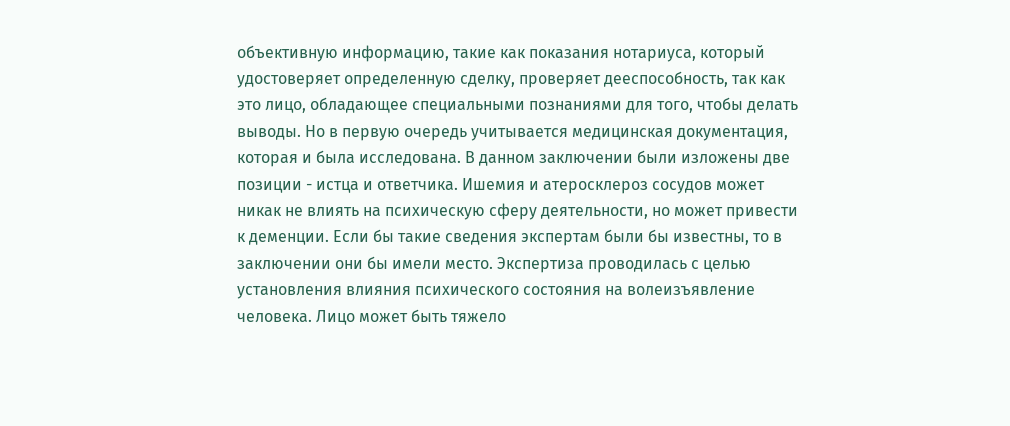объективную информацию, такие как показания нотариуса, который удостоверяет определенную сделку, проверяет дееспособность, так как это лицо, обладающее специальными познаниями для того, чтобы делать выводы. Но в первую очередь учитывается медицинская документация, которая и была исследована. В данном заключении были изложены две позиции - истца и ответчика. Ишемия и атеросклероз сосудов может никак не влиять на психическую сферу деятельности, но может привести к деменции. Если бы такие сведения экспертам были бы известны, то в заключении они бы имели место. Экспертиза проводилась с целью установления влияния психического состояния на волеизъявление человека. Лицо может быть тяжело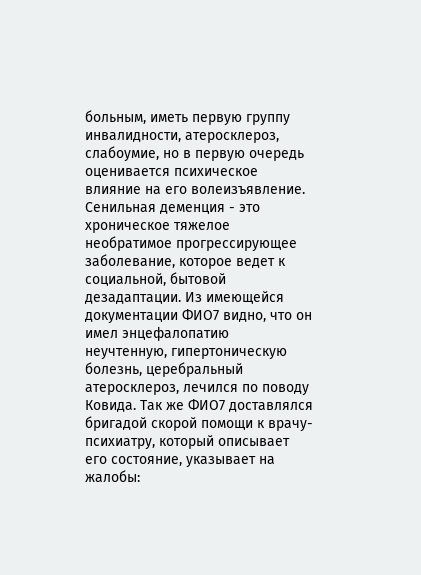больным, иметь первую группу инвалидности, атеросклероз, слабоумие, но в первую очередь оценивается психическое влияние на его волеизъявление. Сенильная деменция - это хроническое тяжелое необратимое прогрессирующее заболевание, которое ведет к социальной, бытовой дезадаптации. Из имеющейся документации ФИО7 видно, что он имел энцефалопатию неучтенную, гипертоническую болезнь, церебральный атеросклероз, лечился по поводу Ковида. Так же ФИО7 доставлялся бригадой скорой помощи к врачу-психиатру, который описывает его состояние, указывает на жалобы: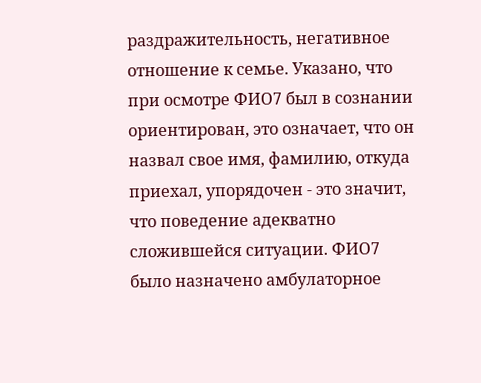раздражительность, негативное отношение к семье. Указано, что при осмотре ФИО7 был в сознании ориентирован, это означает, что он назвал свое имя, фамилию, откуда приехал, упорядочен - это значит, что поведение адекватно сложившейся ситуации. ФИО7 было назначено амбулаторное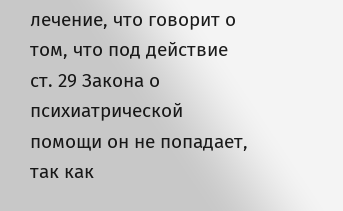лечение, что говорит о том, что под действие ст. 29 Закона о психиатрической помощи он не попадает, так как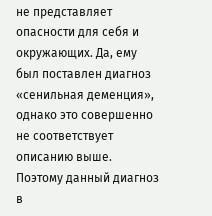не представляет опасности для себя и окружающих. Да, ему был поставлен диагноз «сенильная деменция», однако это совершенно не соответствует описанию выше. Поэтому данный диагноз в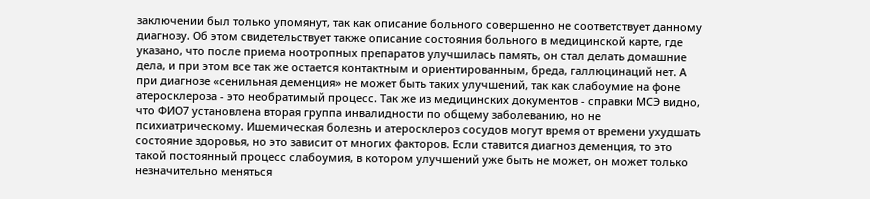заключении был только упомянут, так как описание больного совершенно не соответствует данному диагнозу. Об этом свидетельствует также описание состояния больного в медицинской карте, где указано, что после приема ноотропных препаратов улучшилась память, он стал делать домашние дела, и при этом все так же остается контактным и ориентированным, бреда, галлюцинаций нет. А при диагнозе «сенильная деменция» не может быть таких улучшений, так как слабоумие на фоне атеросклероза - это необратимый процесс. Так же из медицинских документов - справки МСЭ видно, что ФИО7 установлена вторая группа инвалидности по общему заболеванию, но не психиатрическому. Ишемическая болезнь и атеросклероз сосудов могут время от времени ухудшать состояние здоровья, но это зависит от многих факторов. Если ставится диагноз деменция, то это такой постоянный процесс слабоумия, в котором улучшений уже быть не может, он может только незначительно меняться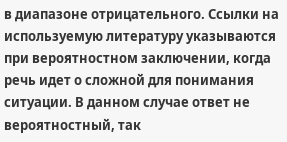в диапазоне отрицательного. Ссылки на используемую литературу указываются при вероятностном заключении, когда речь идет о сложной для понимания ситуации. В данном случае ответ не вероятностный, так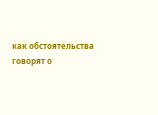как обстоятельства говорят о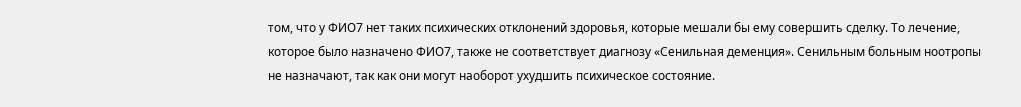том, что у ФИО7 нет таких психических отклонений здоровья, которые мешали бы ему совершить сделку. То лечение, которое было назначено ФИО7, также не соответствует диагнозу «Сенильная деменция». Сенильным больным ноотропы не назначают, так как они могут наоборот ухудшить психическое состояние.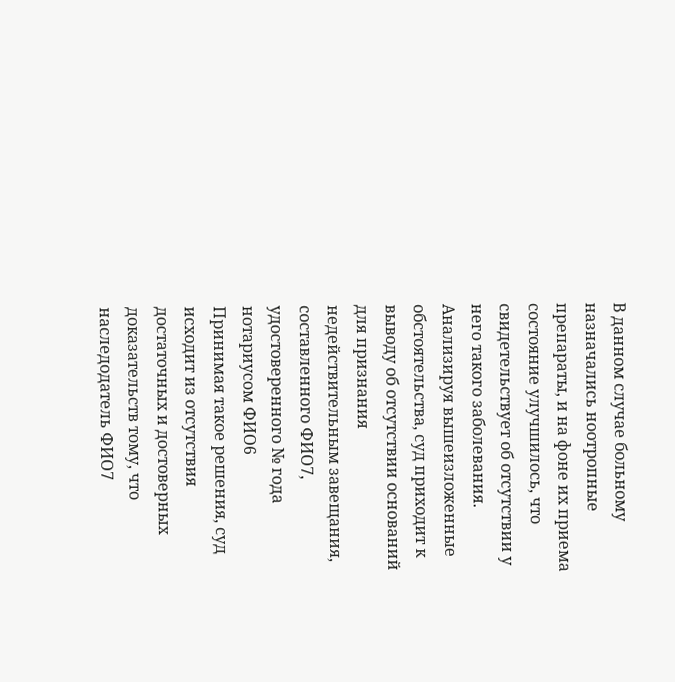В данном случае больному назначались ноотропные препараты, и на фоне их приема состояние улучшилось, что свидетельствует об отсутствии у него такого заболевания.
Анализируя вышеизложенные обстоятельства, суд приходит к выводу об отсутствии оснований для признания недействительным завещания, составленного ФИО7, удостоверенного № года нотариусом ФИО6
Принимая такое решения, суд исходит из отсутствия достаточных и достоверных доказательств тому, что наследодатель ФИО7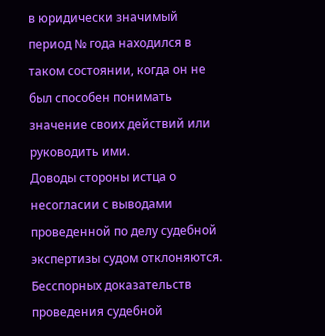в юридически значимый период № года находился в таком состоянии, когда он не был способен понимать значение своих действий или руководить ими.
Доводы стороны истца о несогласии с выводами проведенной по делу судебной экспертизы судом отклоняются.
Бесспорных доказательств проведения судебной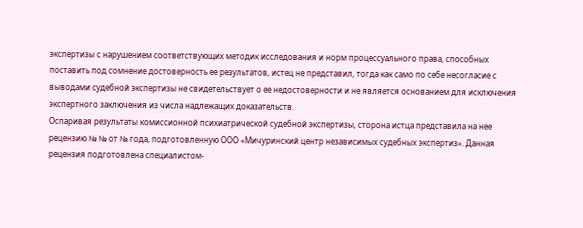экспертизы с нарушением соответствующих методик исследования и норм процессуального права, способных поставить под сомнение достоверность ее результатов, истец не представил, тогда как само по себе несогласие с выводами судебной экспертизы не свидетельствует о ее недостоверности и не является основанием для исключения экспертного заключения из числа надлежащих доказательств.
Оспаривая результаты комиссионной психиатрической судебной экспертизы, сторона истца представила на нее рецензию № № от № года, подготовленную ООО «Мичуринский центр независимых судебных экспертиз». Данная рецензия подготовлена специалистом-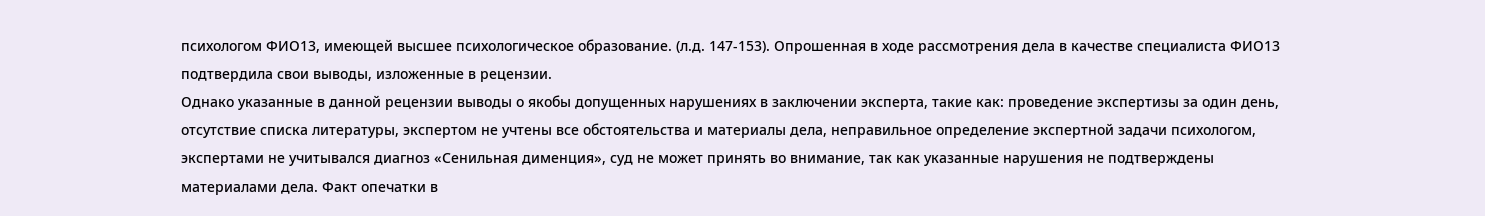психологом ФИО13, имеющей высшее психологическое образование. (л.д. 147-153). Опрошенная в ходе рассмотрения дела в качестве специалиста ФИО13 подтвердила свои выводы, изложенные в рецензии.
Однако указанные в данной рецензии выводы о якобы допущенных нарушениях в заключении эксперта, такие как: проведение экспертизы за один день, отсутствие списка литературы, экспертом не учтены все обстоятельства и материалы дела, неправильное определение экспертной задачи психологом, экспертами не учитывался диагноз «Сенильная дименция», суд не может принять во внимание, так как указанные нарушения не подтверждены материалами дела. Факт опечатки в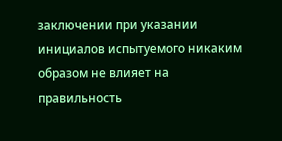заключении при указании инициалов испытуемого никаким образом не влияет на правильность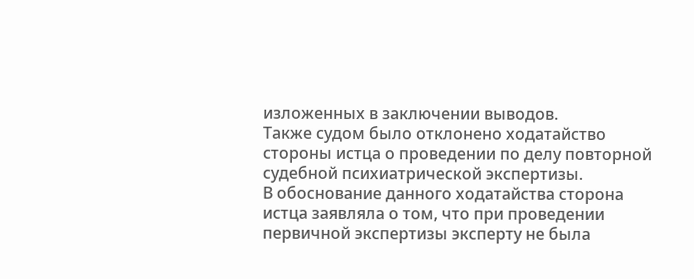изложенных в заключении выводов.
Также судом было отклонено ходатайство стороны истца о проведении по делу повторной судебной психиатрической экспертизы.
В обоснование данного ходатайства сторона истца заявляла о том, что при проведении первичной экспертизы эксперту не была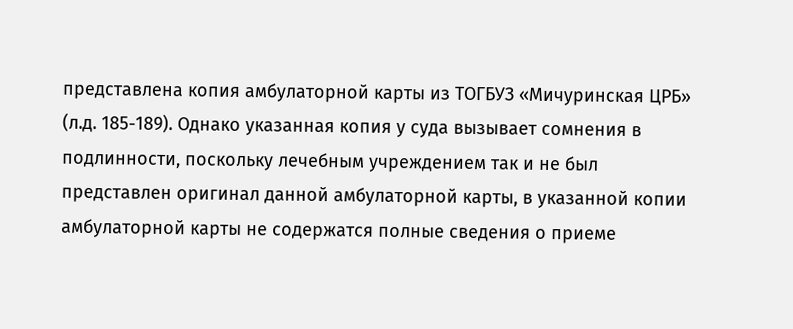представлена копия амбулаторной карты из ТОГБУЗ «Мичуринская ЦРБ» (л.д. 185-189). Однако указанная копия у суда вызывает сомнения в подлинности, поскольку лечебным учреждением так и не был представлен оригинал данной амбулаторной карты, в указанной копии амбулаторной карты не содержатся полные сведения о приеме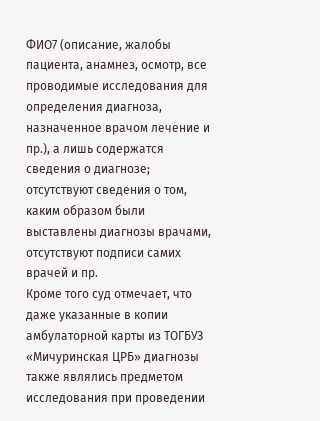ФИО7 (описание, жалобы пациента, анамнез, осмотр, все проводимые исследования для определения диагноза, назначенное врачом лечение и пр.), а лишь содержатся сведения о диагнозе; отсутствуют сведения о том, каким образом были выставлены диагнозы врачами, отсутствуют подписи самих врачей и пр.
Кроме того суд отмечает, что даже указанные в копии амбулаторной карты из ТОГБУЗ «Мичуринская ЦРБ» диагнозы также являлись предметом исследования при проведении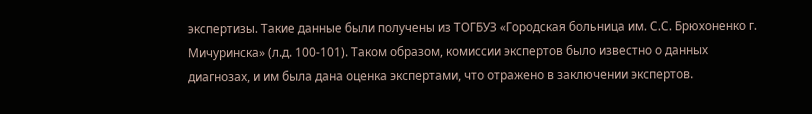экспертизы. Такие данные были получены из ТОГБУЗ «Городская больница им. С.С. Брюхоненко г. Мичуринска» (л.д. 100-101). Таком образом, комиссии экспертов было известно о данных диагнозах, и им была дана оценка экспертами, что отражено в заключении экспертов.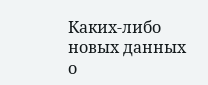Каких-либо новых данных о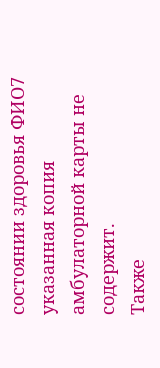состоянии здоровья ФИО7 указанная копия амбулаторной карты не содержит.
Также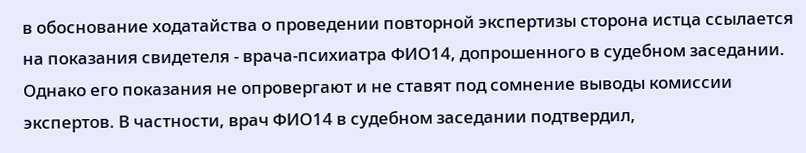в обоснование ходатайства о проведении повторной экспертизы сторона истца ссылается на показания свидетеля - врача-психиатра ФИО14, допрошенного в судебном заседании. Однако его показания не опровергают и не ставят под сомнение выводы комиссии экспертов. В частности, врач ФИО14 в судебном заседании подтвердил,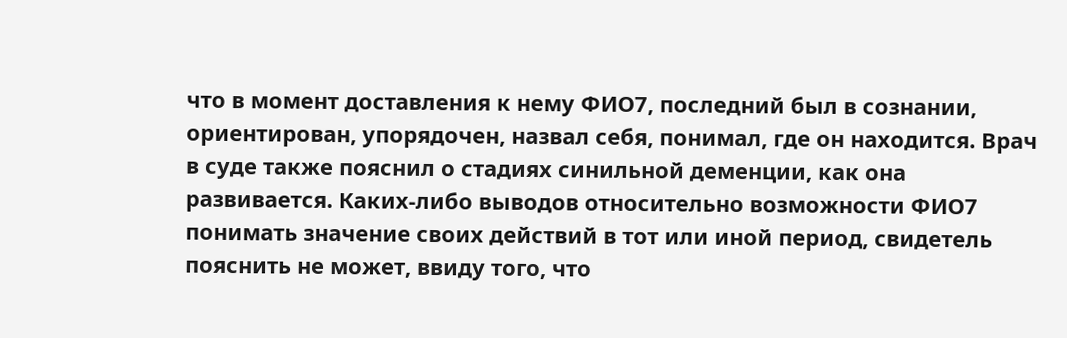что в момент доставления к нему ФИО7, последний был в сознании, ориентирован, упорядочен, назвал себя, понимал, где он находится. Врач в суде также пояснил о стадиях синильной деменции, как она развивается. Каких-либо выводов относительно возможности ФИО7 понимать значение своих действий в тот или иной период, свидетель пояснить не может, ввиду того, что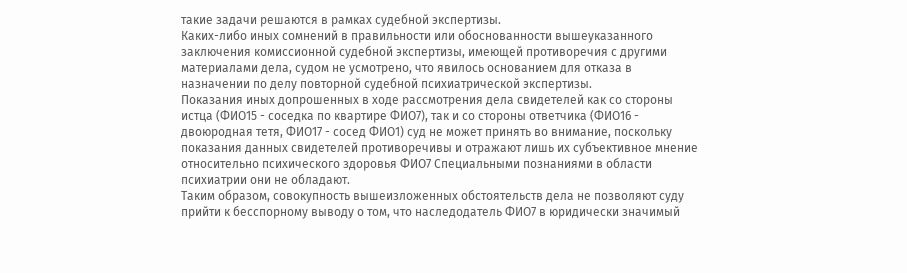такие задачи решаются в рамках судебной экспертизы.
Каких-либо иных сомнений в правильности или обоснованности вышеуказанного заключения комиссионной судебной экспертизы, имеющей противоречия с другими материалами дела, судом не усмотрено, что явилось основанием для отказа в назначении по делу повторной судебной психиатрической экспертизы.
Показания иных допрошенных в ходе рассмотрения дела свидетелей как со стороны истца (ФИО15 - соседка по квартире ФИО7), так и со стороны ответчика (ФИО16 - двоюродная тетя, ФИО17 - сосед ФИО1) суд не может принять во внимание, поскольку показания данных свидетелей противоречивы и отражают лишь их субъективное мнение относительно психического здоровья ФИО7 Специальными познаниями в области психиатрии они не обладают.
Таким образом, совокупность вышеизложенных обстоятельств дела не позволяют суду прийти к бесспорному выводу о том, что наследодатель ФИО7 в юридически значимый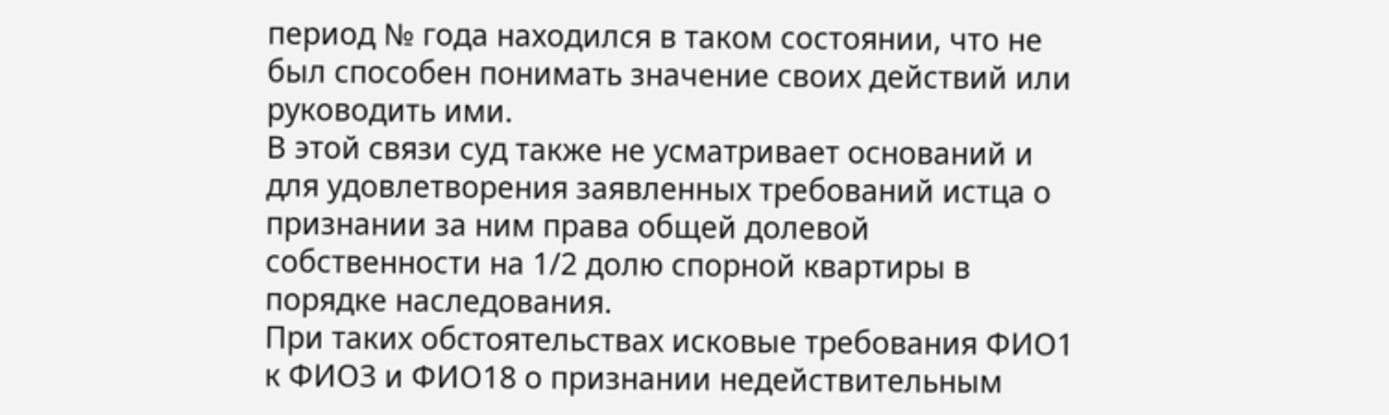период № года находился в таком состоянии, что не был способен понимать значение своих действий или руководить ими.
В этой связи суд также не усматривает оснований и для удовлетворения заявленных требований истца о признании за ним права общей долевой собственности на 1/2 долю спорной квартиры в порядке наследования.
При таких обстоятельствах исковые требования ФИО1 к ФИО3 и ФИО18 о признании недействительным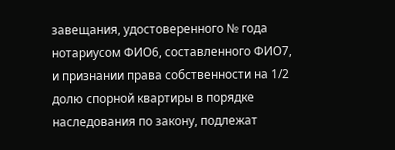завещания, удостоверенного № года нотариусом ФИО6, составленного ФИО7, и признании права собственности на 1/2 долю спорной квартиры в порядке наследования по закону, подлежат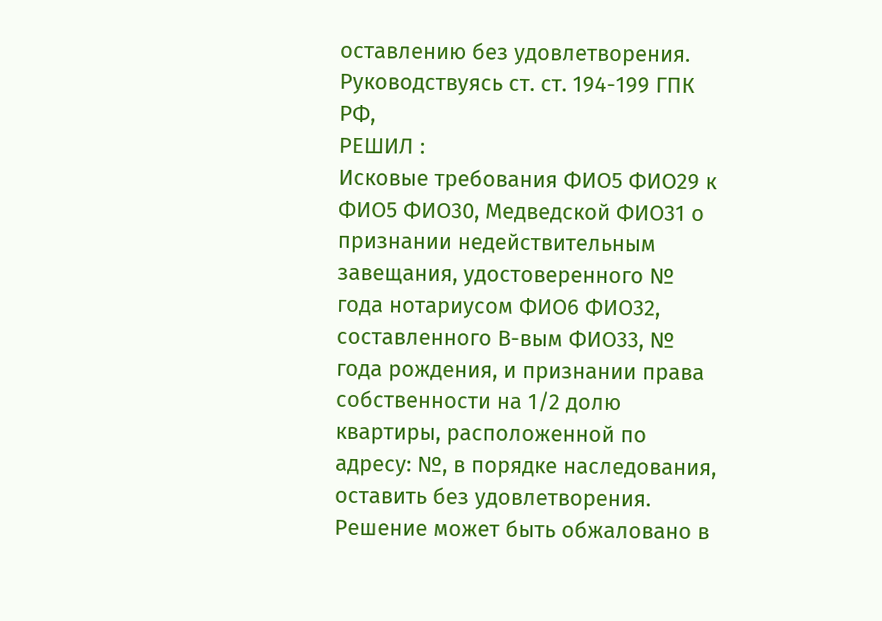оставлению без удовлетворения.
Руководствуясь ст. ст. 194-199 ГПК РФ,
РЕШИЛ :
Исковые требования ФИО5 ФИО29 к ФИО5 ФИО30, Медведской ФИО31 о признании недействительным завещания, удостоверенного № года нотариусом ФИО6 ФИО32, составленного В-вым ФИО33, № года рождения, и признании права собственности на 1/2 долю квартиры, расположенной по адресу: №, в порядке наследования, оставить без удовлетворения.
Решение может быть обжаловано в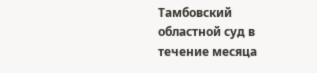Тамбовский областной суд в течение месяца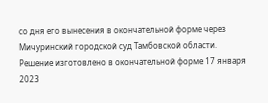со дня его вынесения в окончательной форме через Мичуринский городской суд Тамбовской области.
Решение изготовлено в окончательной форме 17 января 2023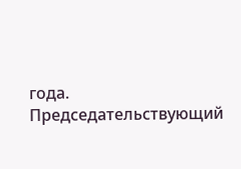года.
Председательствующий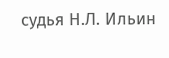судья Н.Л. Ильин